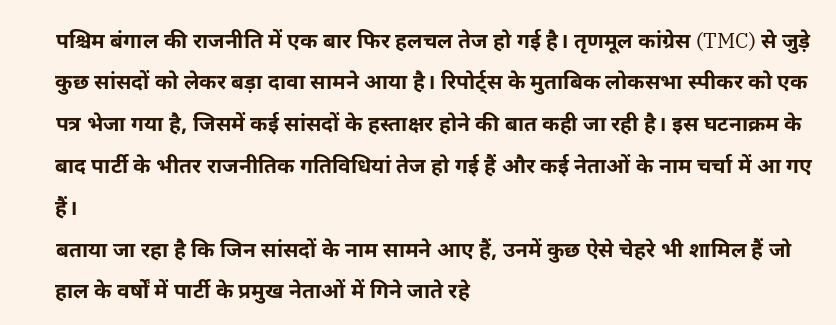पश्चिम बंगाल की राजनीति में एक बार फिर हलचल तेज हो गई है। तृणमूल कांग्रेस (TMC) से जुड़े कुछ सांसदों को लेकर बड़ा दावा सामने आया है। रिपोर्ट्स के मुताबिक लोकसभा स्पीकर को एक पत्र भेजा गया है, जिसमें कई सांसदों के हस्ताक्षर होने की बात कही जा रही है। इस घटनाक्रम के बाद पार्टी के भीतर राजनीतिक गतिविधियां तेज हो गई हैं और कई नेताओं के नाम चर्चा में आ गए हैं।
बताया जा रहा है कि जिन सांसदों के नाम सामने आए हैं, उनमें कुछ ऐसे चेहरे भी शामिल हैं जो हाल के वर्षों में पार्टी के प्रमुख नेताओं में गिने जाते रहे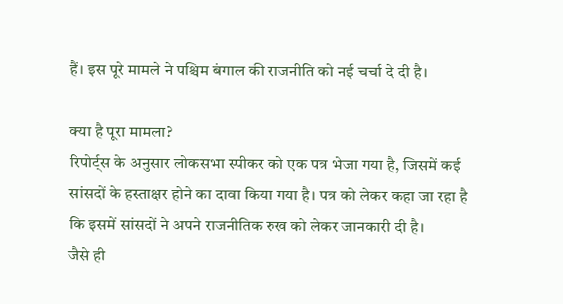हैं। इस पूरे मामले ने पश्चिम बंगाल की राजनीति को नई चर्चा दे दी है।

क्या है पूरा मामला?
रिपोर्ट्स के अनुसार लोकसभा स्पीकर को एक पत्र भेजा गया है, जिसमें कई सांसदों के हस्ताक्षर होने का दावा किया गया है। पत्र को लेकर कहा जा रहा है कि इसमें सांसदों ने अपने राजनीतिक रुख को लेकर जानकारी दी है।
जैसे ही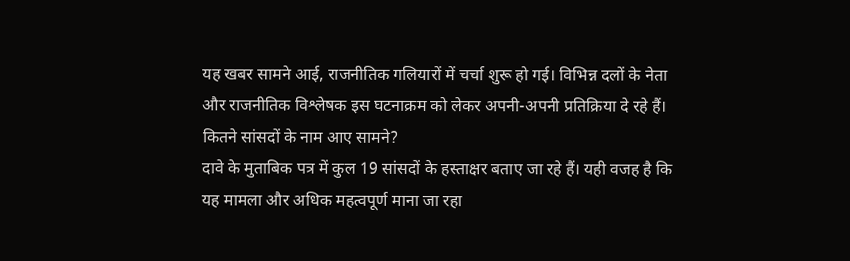यह खबर सामने आई, राजनीतिक गलियारों में चर्चा शुरू हो गई। विभिन्न दलों के नेता और राजनीतिक विश्लेषक इस घटनाक्रम को लेकर अपनी-अपनी प्रतिक्रिया दे रहे हैं।
कितने सांसदों के नाम आए सामने?
दावे के मुताबिक पत्र में कुल 19 सांसदों के हस्ताक्षर बताए जा रहे हैं। यही वजह है कि यह मामला और अधिक महत्वपूर्ण माना जा रहा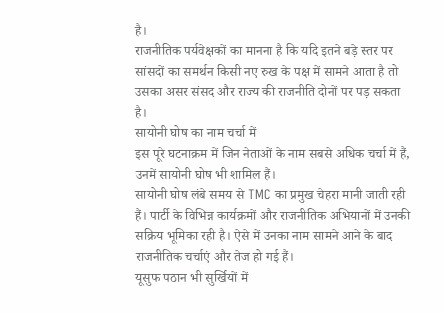है।
राजनीतिक पर्यवेक्षकों का मानना है कि यदि इतने बड़े स्तर पर सांसदों का समर्थन किसी नए रुख के पक्ष में सामने आता है तो उसका असर संसद और राज्य की राजनीति दोनों पर पड़ सकता है।
सायोनी घोष का नाम चर्चा में
इस पूरे घटनाक्रम में जिन नेताओं के नाम सबसे अधिक चर्चा में हैं, उनमें सायोनी घोष भी शामिल हैं।
सायोनी घोष लंबे समय से TMC का प्रमुख चेहरा मानी जाती रही हैं। पार्टी के विभिन्न कार्यक्रमों और राजनीतिक अभियानों में उनकी सक्रिय भूमिका रही है। ऐसे में उनका नाम सामने आने के बाद राजनीतिक चर्चाएं और तेज हो गई हैं।
यूसुफ पठान भी सुर्खियों में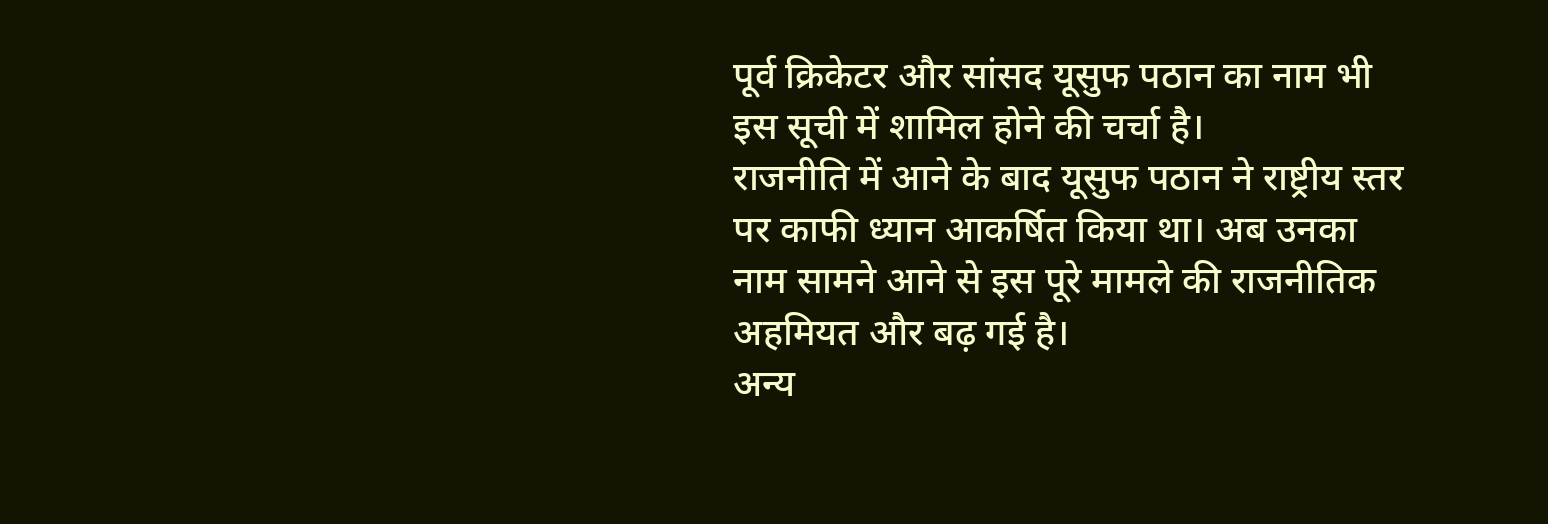पूर्व क्रिकेटर और सांसद यूसुफ पठान का नाम भी इस सूची में शामिल होने की चर्चा है।
राजनीति में आने के बाद यूसुफ पठान ने राष्ट्रीय स्तर पर काफी ध्यान आकर्षित किया था। अब उनका नाम सामने आने से इस पूरे मामले की राजनीतिक अहमियत और बढ़ गई है।
अन्य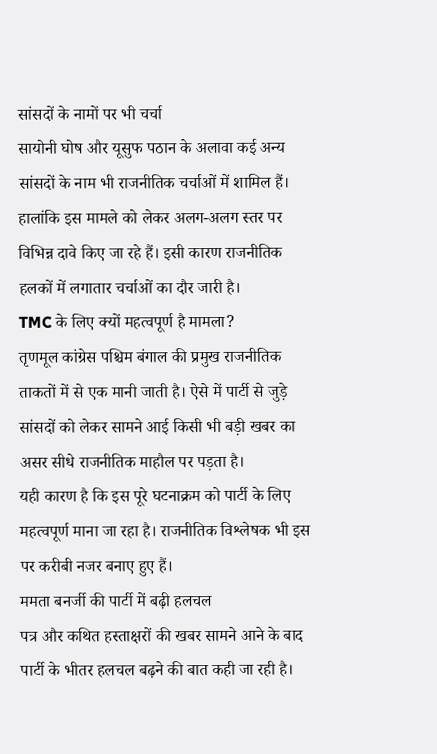सांसदों के नामों पर भी चर्चा
सायोनी घोष और यूसुफ पठान के अलावा कई अन्य सांसदों के नाम भी राजनीतिक चर्चाओं में शामिल हैं।
हालांकि इस मामले को लेकर अलग-अलग स्तर पर विभिन्न दावे किए जा रहे हैं। इसी कारण राजनीतिक हलकों में लगातार चर्चाओं का दौर जारी है।
TMC के लिए क्यों महत्वपूर्ण है मामला?
तृणमूल कांग्रेस पश्चिम बंगाल की प्रमुख राजनीतिक ताकतों में से एक मानी जाती है। ऐसे में पार्टी से जुड़े सांसदों को लेकर सामने आई किसी भी बड़ी खबर का असर सीधे राजनीतिक माहौल पर पड़ता है।
यही कारण है कि इस पूरे घटनाक्रम को पार्टी के लिए महत्वपूर्ण माना जा रहा है। राजनीतिक विश्लेषक भी इस पर करीबी नजर बनाए हुए हैं।
ममता बनर्जी की पार्टी में बढ़ी हलचल
पत्र और कथित हस्ताक्षरों की खबर सामने आने के बाद पार्टी के भीतर हलचल बढ़ने की बात कही जा रही है।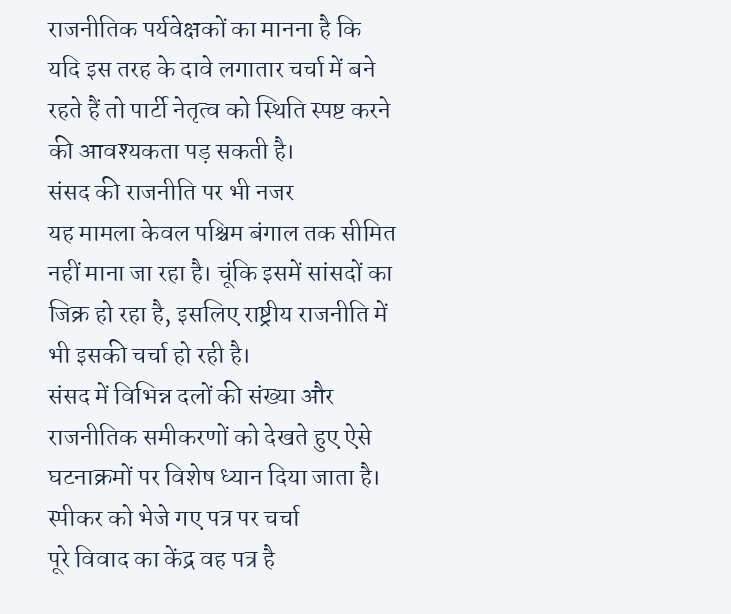राजनीतिक पर्यवेक्षकों का मानना है कि यदि इस तरह के दावे लगातार चर्चा में बने रहते हैं तो पार्टी नेतृत्व को स्थिति स्पष्ट करने की आवश्यकता पड़ सकती है।
संसद की राजनीति पर भी नजर
यह मामला केवल पश्चिम बंगाल तक सीमित नहीं माना जा रहा है। चूंकि इसमें सांसदों का जिक्र हो रहा है, इसलिए राष्ट्रीय राजनीति में भी इसकी चर्चा हो रही है।
संसद में विभिन्न दलों की संख्या और राजनीतिक समीकरणों को देखते हुए ऐसे घटनाक्रमों पर विशेष ध्यान दिया जाता है।
स्पीकर को भेजे गए पत्र पर चर्चा
पूरे विवाद का केंद्र वह पत्र है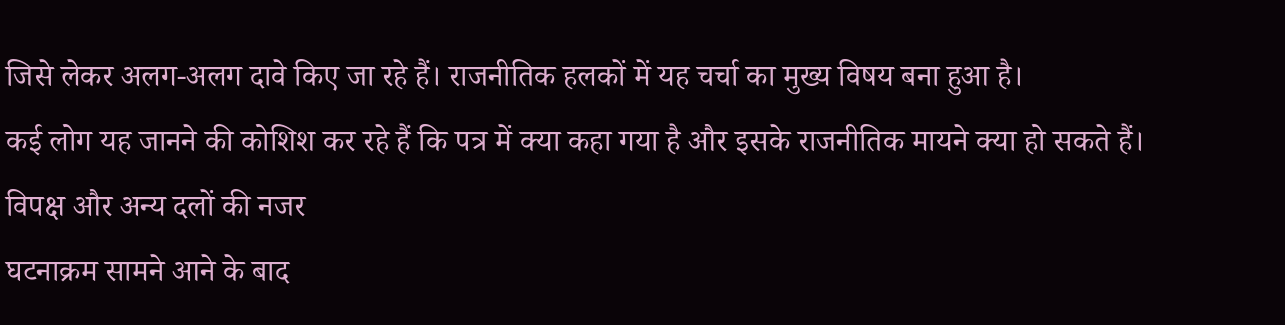जिसे लेकर अलग-अलग दावे किए जा रहे हैं। राजनीतिक हलकों में यह चर्चा का मुख्य विषय बना हुआ है।
कई लोग यह जानने की कोशिश कर रहे हैं कि पत्र में क्या कहा गया है और इसके राजनीतिक मायने क्या हो सकते हैं।
विपक्ष और अन्य दलों की नजर
घटनाक्रम सामने आने के बाद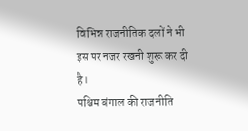विभिन्न राजनीतिक दलों ने भी इस पर नजर रखनी शुरू कर दी है।
पश्चिम बंगाल की राजनीति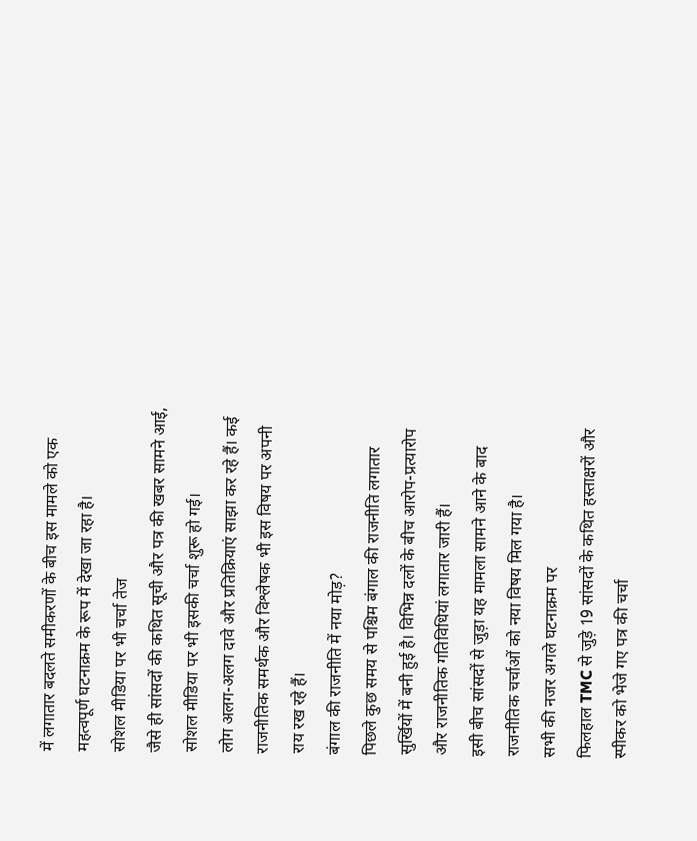में लगातार बदलते समीकरणों के बीच इस मामले को एक महत्वपूर्ण घटनाक्रम के रूप में देखा जा रहा है।
सोशल मीडिया पर भी चर्चा तेज
जैसे ही सांसदों की कथित सूची और पत्र की खबर सामने आई, सोशल मीडिया पर भी इसकी चर्चा शुरू हो गई।
लोग अलग-अलग दावे और प्रतिक्रियाएं साझा कर रहे हैं। कई राजनीतिक समर्थक और विश्लेषक भी इस विषय पर अपनी राय रख रहे हैं।
बंगाल की राजनीति में नया मोड़?
पिछले कुछ समय से पश्चिम बंगाल की राजनीति लगातार सुर्खियों में बनी हुई है। विभिन्न दलों के बीच आरोप-प्रत्यारोप और राजनीतिक गतिविधियां लगातार जारी हैं।
इसी बीच सांसदों से जुड़ा यह मामला सामने आने के बाद राजनीतिक चर्चाओं को नया विषय मिल गया है।
सभी की नजर अगले घटनाक्रम पर
फिलहाल TMC से जुड़े 19 सांसदों के कथित हस्ताक्षरों और स्पीकर को भेजे गए पत्र की चर्चा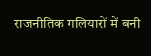राजनीतिक गलियारों में बनी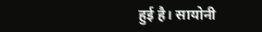हुई है। सायोनी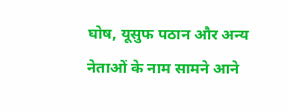घोष, यूसुफ पठान और अन्य नेताओं के नाम सामने आने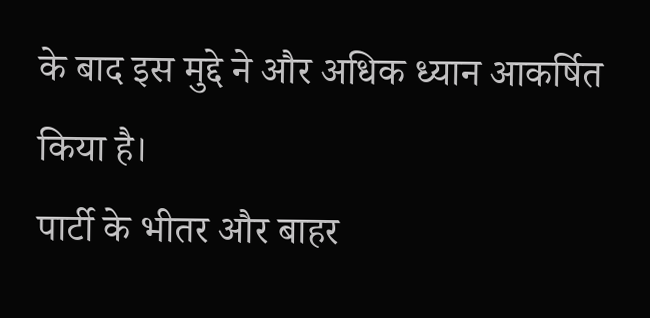के बाद इस मुद्दे ने और अधिक ध्यान आकर्षित किया है।
पार्टी के भीतर और बाहर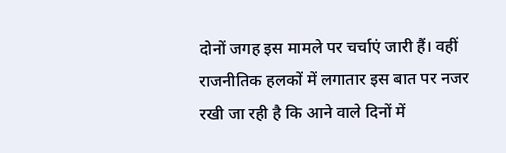दोनों जगह इस मामले पर चर्चाएं जारी हैं। वहीं राजनीतिक हलकों में लगातार इस बात पर नजर रखी जा रही है कि आने वाले दिनों में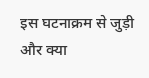इस घटनाक्रम से जुड़ी और क्या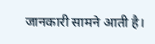जानकारी सामने आती है।